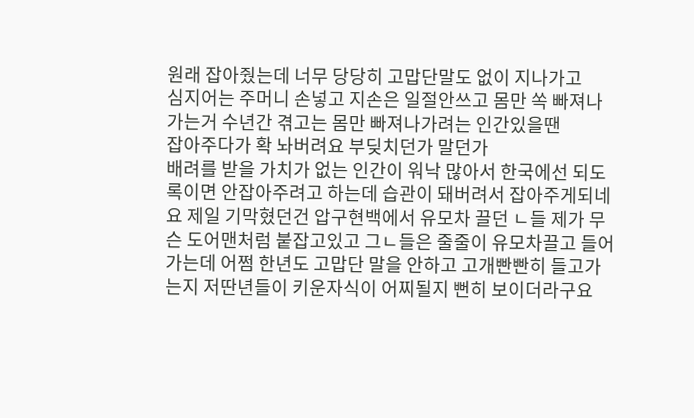원래 잡아줬는데 너무 당당히 고맙단말도 없이 지나가고
심지어는 주머니 손넣고 지손은 일절안쓰고 몸만 쏙 빠져나가는거 수년간 겪고는 몸만 빠져나가려는 인간있을땐
잡아주다가 확 놔버려요 부딪치던가 말던가
배려를 받을 가치가 없는 인간이 워낙 많아서 한국에선 되도록이면 안잡아주려고 하는데 습관이 돼버려서 잡아주게되네요 제일 기막혔던건 압구현백에서 유모차 끌던 ㄴ들 제가 무슨 도어맨처럼 붙잡고있고 그ㄴ들은 줄줄이 유모차끌고 들어가는데 어쩜 한년도 고맙단 말을 안하고 고개빤빤히 들고가는지 저딴년들이 키운자식이 어찌될지 뻔히 보이더라구요